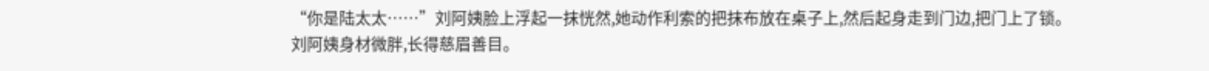“你是陆太太……”刘阿姨脸上浮起一抹恍然,她动作利索的把抹布放在桌子上,然后起身走到门边,把门上了锁。
刘阿姨身材微胖,长得慈眉善目。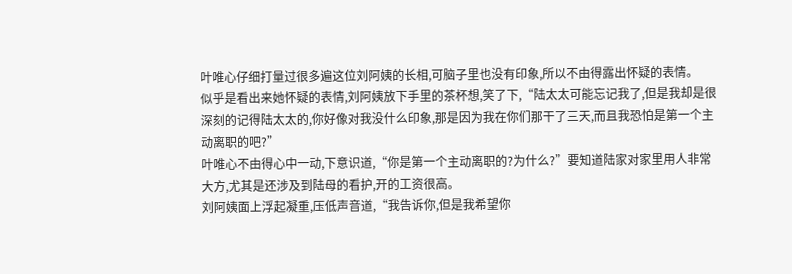叶唯心仔细打量过很多遍这位刘阿姨的长相,可脑子里也没有印象,所以不由得露出怀疑的表情。
似乎是看出来她怀疑的表情,刘阿姨放下手里的茶杯想,笑了下,“陆太太可能忘记我了,但是我却是很深刻的记得陆太太的,你好像对我没什么印象,那是因为我在你们那干了三天,而且我恐怕是第一个主动离职的吧?”
叶唯心不由得心中一动,下意识道,“你是第一个主动离职的?为什么?”要知道陆家对家里用人非常大方,尤其是还涉及到陆母的看护,开的工资很高。
刘阿姨面上浮起凝重,压低声音道,“我告诉你,但是我希望你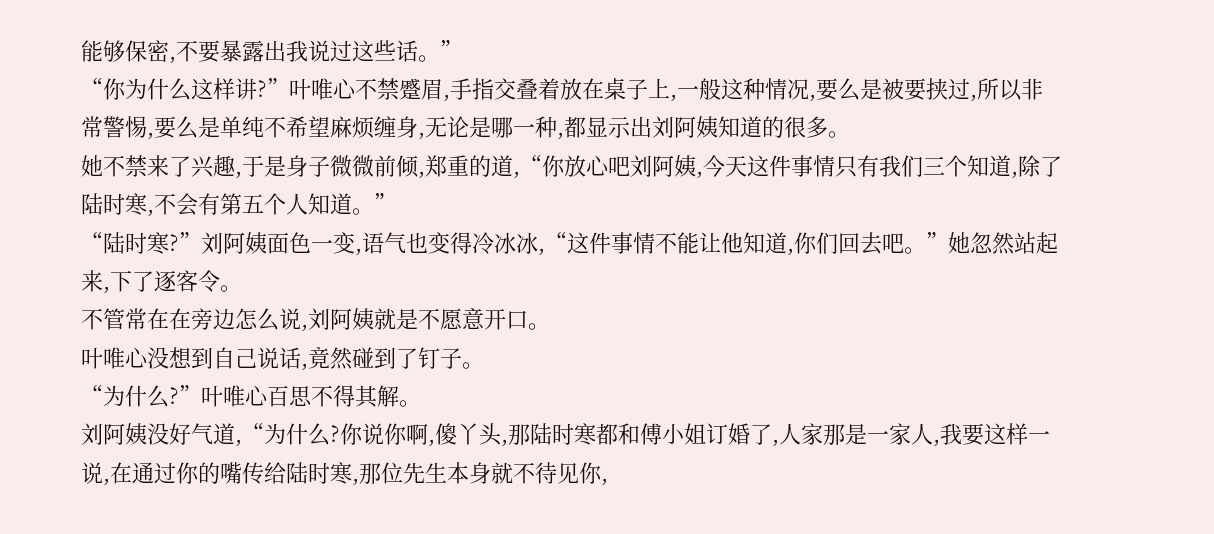能够保密,不要暴露出我说过这些话。”
“你为什么这样讲?”叶唯心不禁蹙眉,手指交叠着放在桌子上,一般这种情况,要么是被要挟过,所以非常警惕,要么是单纯不希望麻烦缠身,无论是哪一种,都显示出刘阿姨知道的很多。
她不禁来了兴趣,于是身子微微前倾,郑重的道,“你放心吧刘阿姨,今天这件事情只有我们三个知道,除了陆时寒,不会有第五个人知道。”
“陆时寒?”刘阿姨面色一变,语气也变得冷冰冰,“这件事情不能让他知道,你们回去吧。”她忽然站起来,下了逐客令。
不管常在在旁边怎么说,刘阿姨就是不愿意开口。
叶唯心没想到自己说话,竟然碰到了钉子。
“为什么?”叶唯心百思不得其解。
刘阿姨没好气道,“为什么?你说你啊,傻丫头,那陆时寒都和傅小姐订婚了,人家那是一家人,我要这样一说,在通过你的嘴传给陆时寒,那位先生本身就不待见你,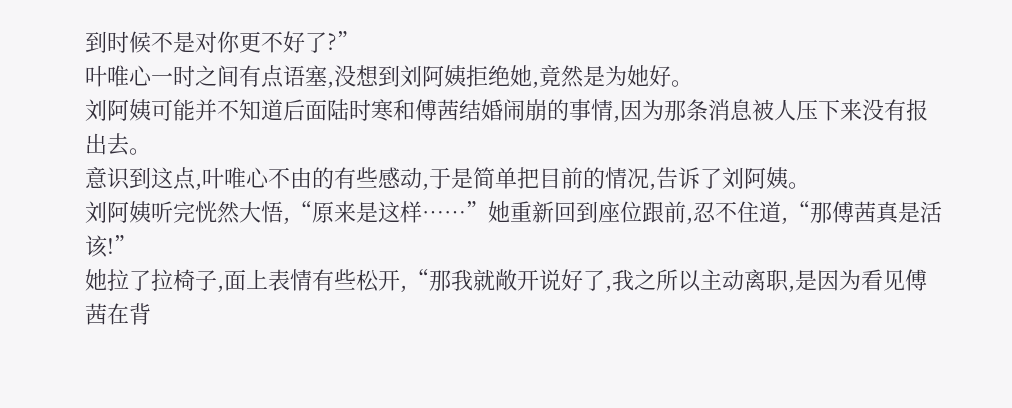到时候不是对你更不好了?”
叶唯心一时之间有点语塞,没想到刘阿姨拒绝她,竟然是为她好。
刘阿姨可能并不知道后面陆时寒和傅茜结婚闹崩的事情,因为那条消息被人压下来没有报出去。
意识到这点,叶唯心不由的有些感动,于是简单把目前的情况,告诉了刘阿姨。
刘阿姨听完恍然大悟,“原来是这样……”她重新回到座位跟前,忍不住道,“那傅茜真是活该!”
她拉了拉椅子,面上表情有些松开,“那我就敞开说好了,我之所以主动离职,是因为看见傅茜在背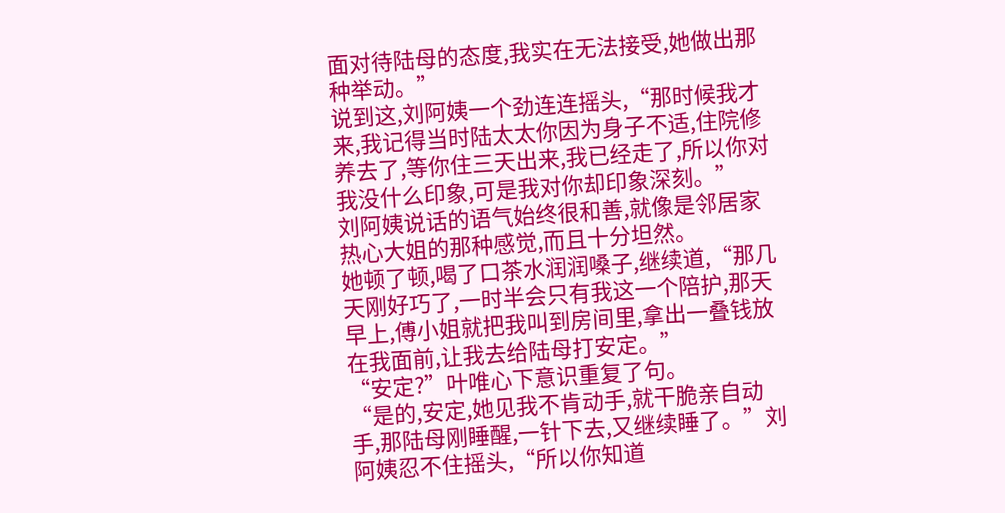面对待陆母的态度,我实在无法接受,她做出那种举动。”
说到这,刘阿姨一个劲连连摇头,“那时候我才来,我记得当时陆太太你因为身子不适,住院修养去了,等你住三天出来,我已经走了,所以你对我没什么印象,可是我对你却印象深刻。”
刘阿姨说话的语气始终很和善,就像是邻居家热心大姐的那种感觉,而且十分坦然。
她顿了顿,喝了口茶水润润嗓子,继续道,“那几天刚好巧了,一时半会只有我这一个陪护,那天早上,傅小姐就把我叫到房间里,拿出一叠钱放在我面前,让我去给陆母打安定。”
“安定?”叶唯心下意识重复了句。
“是的,安定,她见我不肯动手,就干脆亲自动手,那陆母刚睡醒,一针下去,又继续睡了。”刘阿姨忍不住摇头,“所以你知道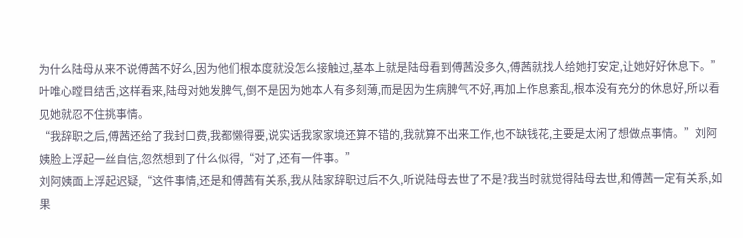为什么陆母从来不说傅茜不好么,因为他们根本度就没怎么接触过,基本上就是陆母看到傅茜没多久,傅茜就找人给她打安定,让她好好休息下。”
叶唯心瞠目结舌,这样看来,陆母对她发脾气,倒不是因为她本人有多刻薄,而是因为生病脾气不好,再加上作息紊乱,根本没有充分的休息好,所以看见她就忍不住挑事情。
“我辞职之后,傅茜还给了我封口费,我都懒得要,说实话我家家境还算不错的,我就算不出来工作,也不缺钱花,主要是太闲了想做点事情。”刘阿姨脸上浮起一丝自信,忽然想到了什么似得,“对了,还有一件事。”
刘阿姨面上浮起迟疑,“这件事情,还是和傅茜有关系,我从陆家辞职过后不久,听说陆母去世了不是?我当时就觉得陆母去世,和傅茜一定有关系,如果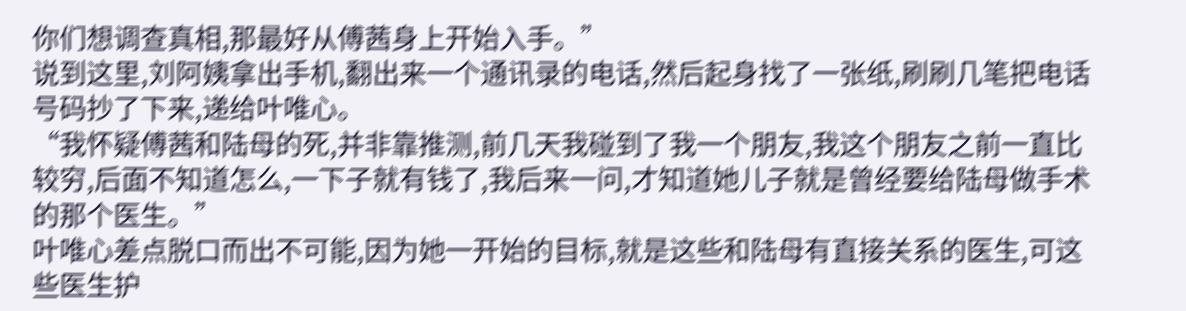你们想调查真相,那最好从傅茜身上开始入手。”
说到这里,刘阿姨拿出手机,翻出来一个通讯录的电话,然后起身找了一张纸,刷刷几笔把电话号码抄了下来,递给叶唯心。
“我怀疑傅茜和陆母的死,并非靠推测,前几天我碰到了我一个朋友,我这个朋友之前一直比较穷,后面不知道怎么,一下子就有钱了,我后来一问,才知道她儿子就是曾经要给陆母做手术的那个医生。”
叶唯心差点脱口而出不可能,因为她一开始的目标,就是这些和陆母有直接关系的医生,可这些医生护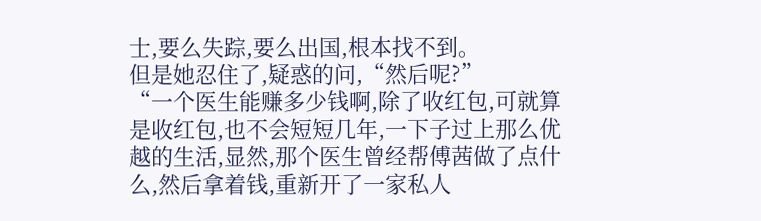士,要么失踪,要么出国,根本找不到。
但是她忍住了,疑惑的问,“然后呢?”
“一个医生能赚多少钱啊,除了收红包,可就算是收红包,也不会短短几年,一下子过上那么优越的生活,显然,那个医生曾经帮傅茜做了点什么,然后拿着钱,重新开了一家私人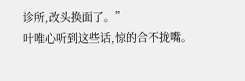诊所,改头换面了。”
叶唯心听到这些话,惊的合不拢嘴。